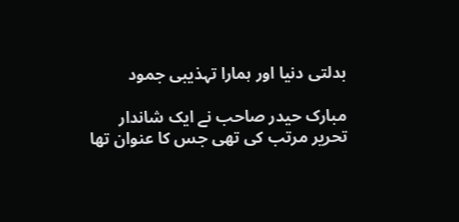بدلتی دنیا اور ہمارا تہذیبی جمود

مبارک حیدر صاحب نے ایک شاندار تحریر مرتب کی تھی جس کا عنوان تھا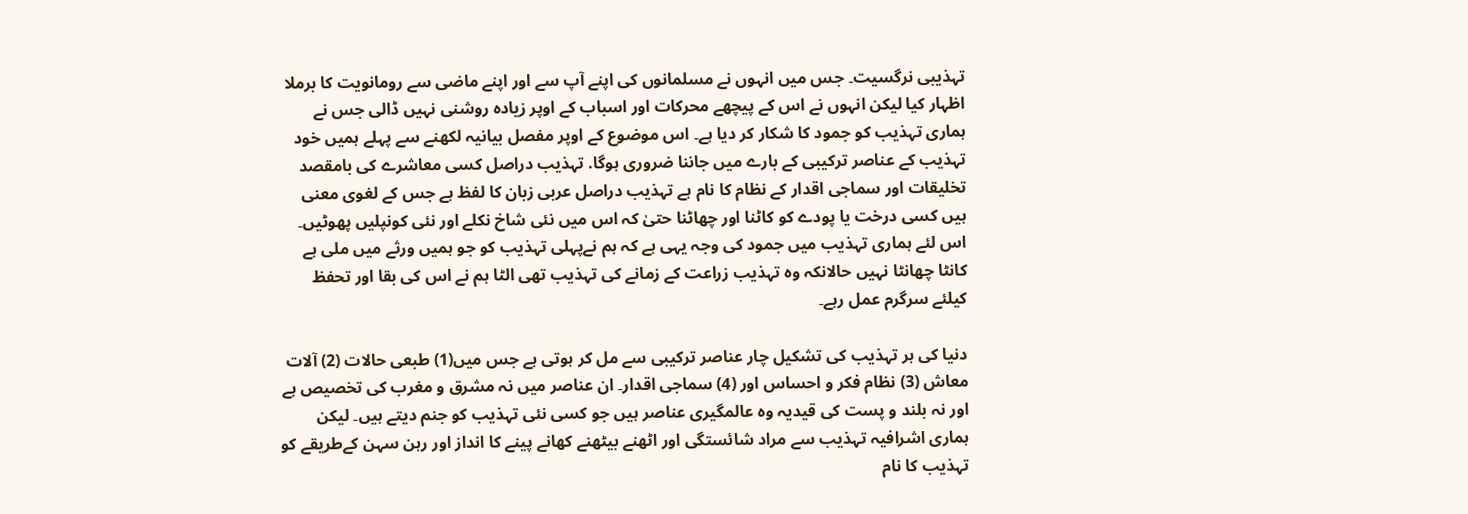تہذیبی نرگسیت۔ جس میں انہوں نے مسلمانوں کی اپنے آپ سے اور اپنے ماضی سے رومانویت کا برملا اظہار کیا لیکن انہوں نے اس کے پیچھے محرکات اور اسباب کے اوپر زیادہ روشنی نہیں ڈالی جس نے ہماری تہذیب کو جمود کا شکار کر دیا ہے۔ اس موضوع کے اوپر مفصل بیانیہ لکھنے سے پہلے ہمیں خود تہذیب کے عناصر ترکیبی کے بارے میں جاننا ضروری ہوگا. تہذیب دراصل کسی معاشرے کی بامقصد تخلیقات اور سماجی اقدار کے نظام کا نام ہے تہذیب دراصل عربی زبان کا لفظ ہے جس کے لغوی معنی ہیں کسی درخت یا پودے کو کاٹنا اور چھاٹنا حتیٰ کہ اس میں نئی شاخ نکلے اور نئی کونپلیں پھوٹیں۔ اس لئے ہماری تہذیب میں جمود کی وجہ یہی ہے کہ ہم نےپہلی تہذیب کو جو ہمیں ورثے میں ملی ہے کانٹا چھانٹا نہیں حالانکہ وہ تہذیب زراعت کے زمانے کی تہذیب تھی الٹا ہم نے اس کی بقا اور تحفظ کیلئے سرگرم عمل رہے۔

دنیا کی ہر تہذیب کی تشکیل چار عناصر ترکیبی سے مل کر ہوتی ہے جس میں(1) طبعی حالات (2) آلات معاش (3) نظام فکر و احساس اور (4) سماجی اقدار۔ ان عناصر میں نہ مشرق و مغرب کی تخصیص ہے اور نہ بلند و پست کی قیدیہ وہ عالمگیری عناصر ہیں جو کسی نئی تہذیب کو جنم دیتے ہیں۔ لیکن ہماری اشرافیہ تہذیب سے مراد شائستگی اور اٹھنے بیٹھنے کھانے پینے کا انداز اور رہن سہن کےطریقے کو تہذیب کا نام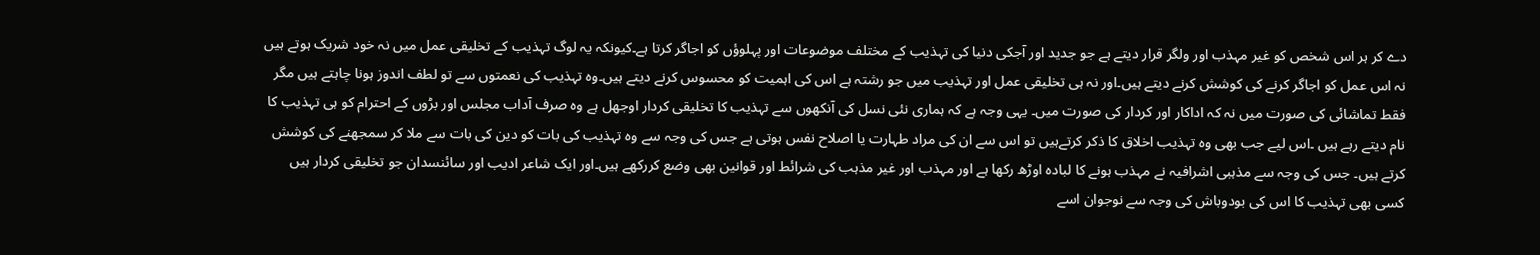دے کر ہر اس شخص کو غیر مہذب اور ولگر قرار دیتے ہے جو جدید اور آجکی دنیا کی تہذیب کے مختلف موضوعات اور پہلوؤں کو اجاگر کرتا ہے۔کیونکہ یہ لوگ تہذیب کے تخلیقی عمل میں نہ خود شریک ہوتے ہیں نہ اس عمل کو اجاگر کرنے کی کوشش کرنے دیتے ہیں۔اور نہ ہی تخلیقی عمل اور تہذیب میں جو رشتہ ہے اس کی اہمیت کو محسوس کرنے دیتے ہیں۔وہ تہذیب کی نعمتوں سے تو لطف اندوز ہونا چاہتے ہیں مگر فقط تماشائی کی صورت میں نہ کہ اداکار اور کردار کی صورت میں۔ یہی وجہ ہے کہ ہماری نئی نسل کی آنکھوں سے تہذیب کا تخلیقی کردار اوجھل ہے وہ صرف آداب مجلس اور بڑوں کے احترام کو ہی تہذیب کا نام دیتے رہے ہیں ۔اس لیے جب بھی وہ تہذیب اخلاق کا ذکر کرتےہیں تو اس سے ان کی مراد طہارت یا اصلاح نفس ہوتی ہے جس کی وجہ سے وہ تہذیب کی بات کو دین کی بات سے ملا کر سمجھنے کی کوشش کرتے ہیں۔ جس کی وجہ سے مذہبی اشرافیہ نے مہذب ہونے کا لبادہ اوڑھ رکھا ہے اور مہذب اور غیر مذہب کی شرائط اور قوانین بھی وضع کررکھے ہیں۔اور ایک شاعر ادیب اور سائنسدان جو تخلیقی کردار ہیں کسی بھی تہذیب کا اس کی بودوباش کی وجہ سے نوجوان اسے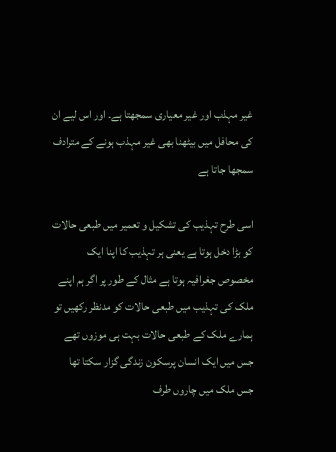غیر مہذب اور غیر معیاری سمجھتا ہے۔ اور اس لیے ان کی محافل میں بیٹھنا بھی غیر مہذب ہونے کے مترادف سمجھا جاتا ہے

اسی طرح تہذیب کی تشکیل و تعمیر میں طبعی حالات کو بڑا دخل ہوتا ہے یعنی ہر تہذیب کا اپنا ایک مخصوص جغرافیہ ہوتا ہے مثال کے طور پر اگر ہم اپنے ملک کی تہذیب میں طبعی حالات کو مدنظر رکھیں تو ہمارے ملک کے طبعی حالات بہت ہی موزوں تھے جس میں ایک انسان پرسکون زندگی گزار سکتا تھا جس ملک میں چاروں طرف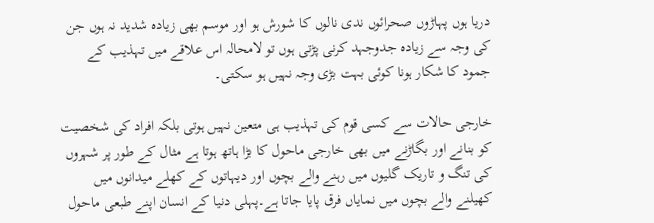دریا ہوں پہاڑوں صحرائوں ندی نالوں کا شورش ہو اور موسم بھی زیادہ شدید نہ ہوں جن کی وجہ سے زیادہ جدوجہد کرنی پڑتی ہوں تو لامحالہ اس علاقے میں تہذیب کے جمود کا شکار ہونا کوئی بہت بڑی وجہ نہیں ہو سکتی۔

خارجی حالات سے کسی قوم کی تہذیب ہی متعین نہیں ہوتی بلکہ افراد کی شخصیت کو بنانے اور بگاڑنے میں بھی خارجی ماحول کا بڑا ہاتھ ہوتا ہے مثال کے طور پر شہروں کی تنگ و تاریک گلیوں میں رہنے والے بچوں اور دیہاتوں کے کھلے میدانوں میں کھیلنے والے بچوں میں نمایاں فرق پایا جاتا ہے۔پہلی دنیا کے انسان اپنے طبعی ماحول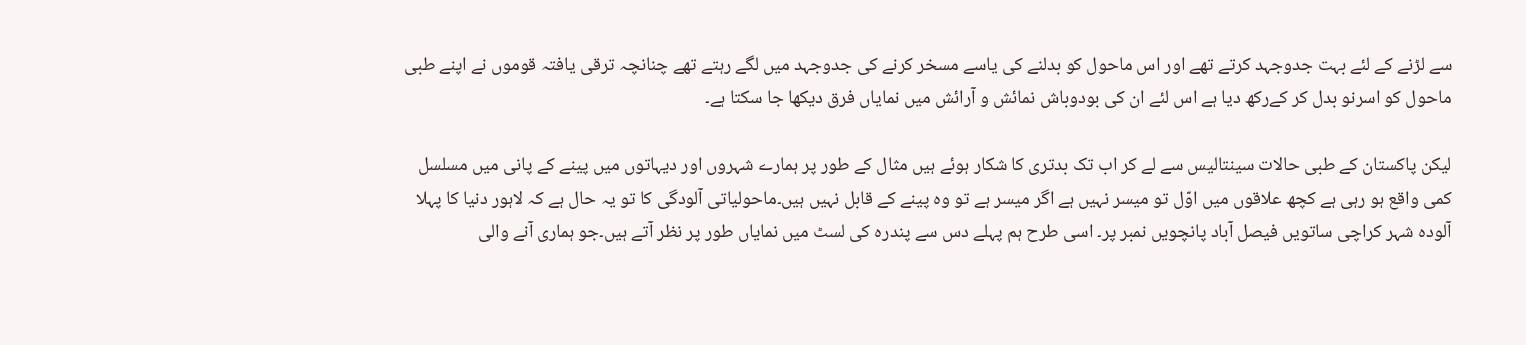سے لڑنے کے لئے بہت جدوجہد کرتے تھے اور اس ماحول کو بدلنے کی یاسے مسخر کرنے کی جدوجہد میں لگے رہتے تھے چنانچہ ترقی یافتہ قوموں نے اپنے طبی ماحول کو اسرنو بدل کر کےرکھ دیا ہے اس لئے ان کی بودوباش نمائش و آرائش میں نمایاں فرق دیکھا جا سکتا ہے۔

لیکن پاکستان کے طبی حالات سینتالیس سے لے کر اب تک بدتری کا شکار ہوئے ہیں مثال کے طور پر ہمارے شہروں اور دیہاتوں میں پینے کے پانی میں مسلسل کمی واقع ہو رہی ہے کچھ علاقوں میں اوّل تو میسر نہیں ہے اگر میسر ہے تو وہ پینے کے قابل نہیں ہیں۔ماحولیاتی آلودگی کا تو یہ حال ہے کہ لاہور دنیا کا پہلا آلودہ شہر کراچی ساتویں فیصل آباد پانچویں نمبر پر۔ اسی طرح ہم پہلے دس سے پندرہ کی لسٹ میں نمایاں طور پر نظر آتے ہیں۔جو ہماری آنے والی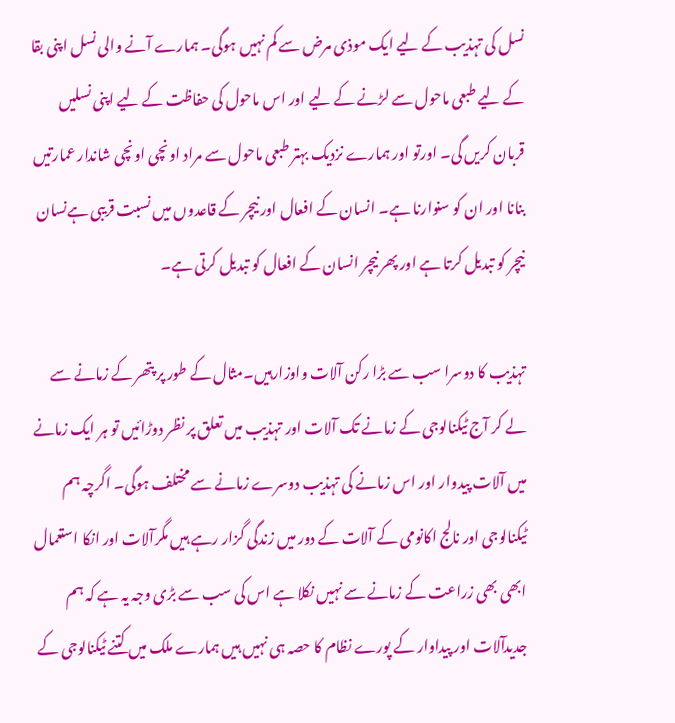نسل کی تہذیب کے لیے ایک موذی مرض سے کم نہیں ہوگی۔ ہمارے آنے والی نسل اپنی بقا کے لیے طبعی ماحول سے لڑنے کے لیے اور اس ماحول کی حفاظت کے لیے اپنی نسلیں قربان کریں گی۔ اورتو اور ہمارے نزدیک بہتر طبعی ماحول سے مراد اونچی اونچی شاندار عمارتیں بنانا اور ان کو سنوارنا ہے۔ انسان کے افعال اور نیچر کے قاعدوں میں نسبت قریبی ہےنسان نیچر کو تبدیل کرتا ہے اور پھر نیچر انسان کے افعال کو تبدیل کرتی ہے۔

تہذیب کا دوسرا سب سے بڑا رکن آلات واوزارہیں۔مثال کے طور پر پتھر کے زمانے سے لے کر آج ٹیکنالوجی کے زمانے تک آلات اور تہذیب میں تعلق پر نظر دوڑائیں تو ہر ایک زمانے میں آلات پیدوار اور اس زمانے کی تہذیب دوسرے زمانے سے مختلف ہوگی۔ اگرچہ ہم ٹیکنالوجی اور نالج اکانومی کے آلات کے دور میں زندگی گزار رہے ہیں مگرآلات اور انکا استعمال ابھی بھی زراعت کے زمانے سے نہیں نکلا ہے اس کی سب سے بڑی وجہ یہ ہے کہ ہم جدیدآلات اور پیداوار کے پورے نظام کا حصہ ہی نہیں ہیں ہمارے ملک میں کتنے ٹیکنالوجی کے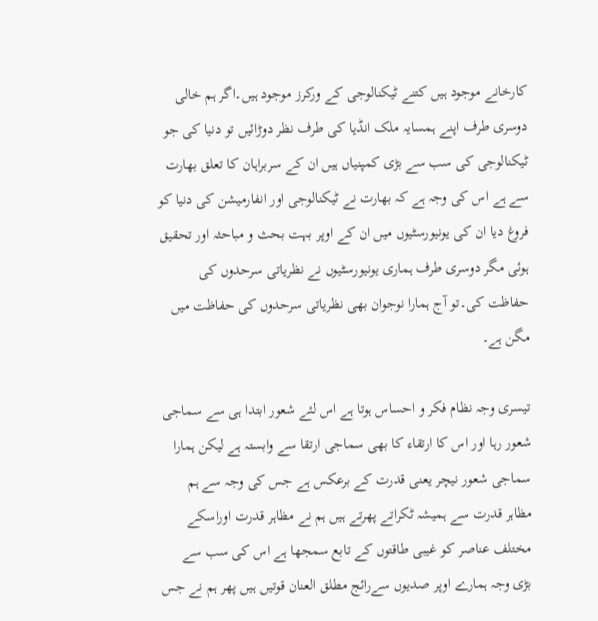کارخانے موجود ہیں کتنے ٹیکنالوجی کے ورکرز موجود ہیں۔اگر ہم خالی دوسری طرف اپنے ہمسایہ ملک انڈیا کی طرف نظر دوڑائیں تو دنیا کی جو ٹیکنالوجی کی سب سے بڑی کمپنیاں ہیں ان کے سربراہان کا تعلق بھارت سے ہے اس کی وجہ ہے کہ بھارت نے ٹیکنالوجی اور انفارمیشن کی دنیا کو فروغ دیا ان کی یونیورسٹیوں میں ان کے اوپر بہت بحث و مباحثہ اور تحقیق ہوئی مگر دوسری طرف ہماری یونیورسٹیوں نے نظریاتی سرحدوں کی حفاظت کی۔تو آج ہمارا نوجوان بھی نظریاتی سرحدوں کی حفاظت میں مگن ہے۔

تیسری وجہ نظام فکر و احساس ہوتا ہے اس لئے شعور ابتدا ہی سے سماجی شعور رہا اور اس کا ارتقاء کا بھی سماجی ارتقا سے وابستہ ہے لیکن ہمارا سماجی شعور نیچر یعنی قدرت کے برعکس ہے جس کی وجہ سے ہم مظاہر قدرت سے ہمیشہ ٹکراتے پھرتے ہیں ہم نے مظاہر قدرت اوراسکے مختلف عناصر کو غیبی طاقتوں کے تابع سمجھا ہے اس کی سب سے بڑی وجہ ہمارے اوپر صدیوں سےرائج مطلق العنان قوتیں ہیں پھر ہم نے جس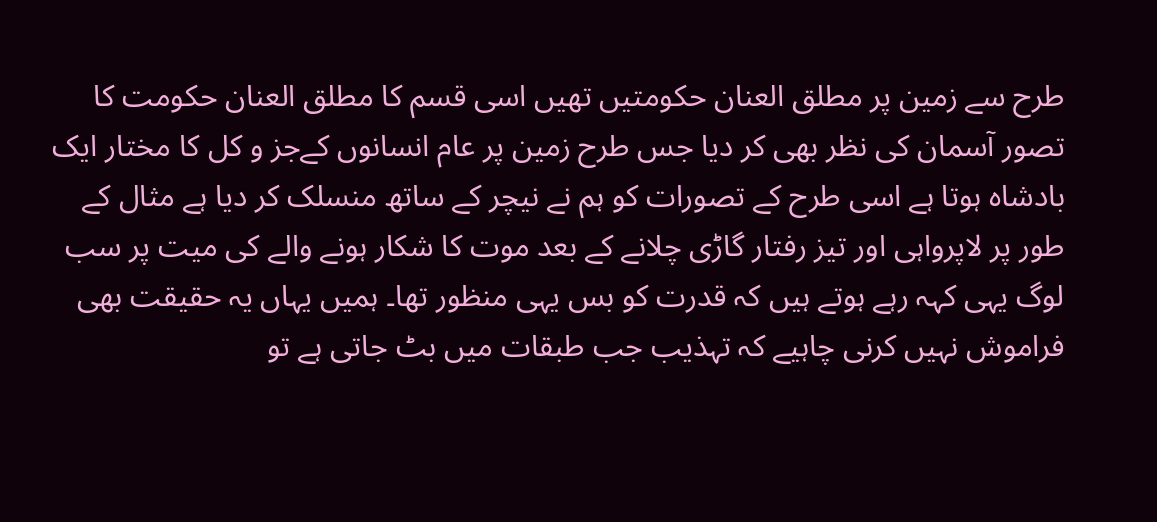طرح سے زمین پر مطلق العنان حکومتیں تھیں اسی قسم کا مطلق العنان حکومت کا تصور آسمان کی نظر بھی کر دیا جس طرح زمین پر عام انسانوں کےجز و کل کا مختار ایک بادشاہ ہوتا ہے اسی طرح کے تصورات کو ہم نے نیچر کے ساتھ منسلک کر دیا ہے مثال کے طور پر لاپرواہی اور تیز رفتار گاڑی چلانے کے بعد موت کا شکار ہونے والے کی میت پر سب لوگ یہی کہہ رہے ہوتے ہیں کہ قدرت کو بس یہی منظور تھا۔ ہمیں یہاں یہ حقیقت بھی فراموش نہیں کرنی چاہیے کہ تہذیب جب طبقات میں بٹ جاتی ہے تو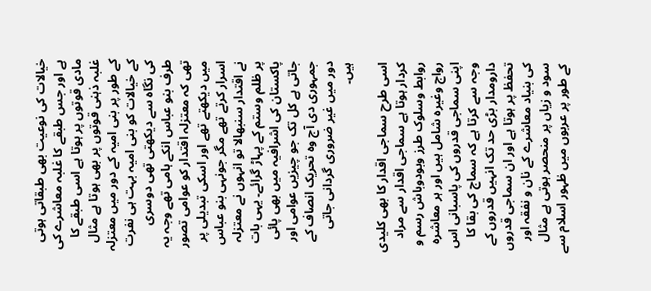خیالات کی نوعیت بھی طبقاتی ہوتی ہے اور جس طبقے کا غلبہ معاشرے کی مادی قوتوں پر ہوتا ہے اسی طبقے کا غلبہ ذہنی قوتوں پر بھی ہوتا ہے مثال کے طور پر بنی امیہ کے دور میں معتزلہ کے خیالات کو بنی امیہ بہت ہی نفرت کی نگاہ سے دیکھتی تھی دوسری طرف بنو عباس انکے ہامی تھے وجہ یہ تھی کہ معتزلہ اقتدار کو عوامی تصور میں دیکھتے تھے اور اسکی تبدیلی پر اسرار کرتے تھے مگر جونہی بنو عباس نے اقتدار سنبھالا تو انہوں نے معتزلہ پر ظلم وستم کے پہاڑ گرائے۔ یہی بات پاکستان کی اشرافیہ میں بھی پائی جاتی ہے کل تک جو چیزیں عوامی اور جمہوری دی آج وہ تحریک انصاف کے دور میں غیر ضروری گردانی جاتی ہیں۔

اسی طرح سماجی اقدار کا بھی کلیدی کردار ہوتا ہے سماجی اقدار سے مراد روابط وسلوک طرز وبودوباش رسم و رواج وغیرہ شامل ہیں اور ہر معاشرہ اپنی سماجی قدروں کی پاسبانی اس وجہ سے کرتا ہے کہ سماج کی بقا کا دارومدار بڑی حد تک انہیں قدروں کے تحفظ پر ہوتا ہے اور ان سماجی قدروں کی بنیاد معاشرے کے نان و نفقہ اور سود و زیاں پر منحصر ہوتی ہے مثال کے طور پر عربوں میں ظہور اسلام سے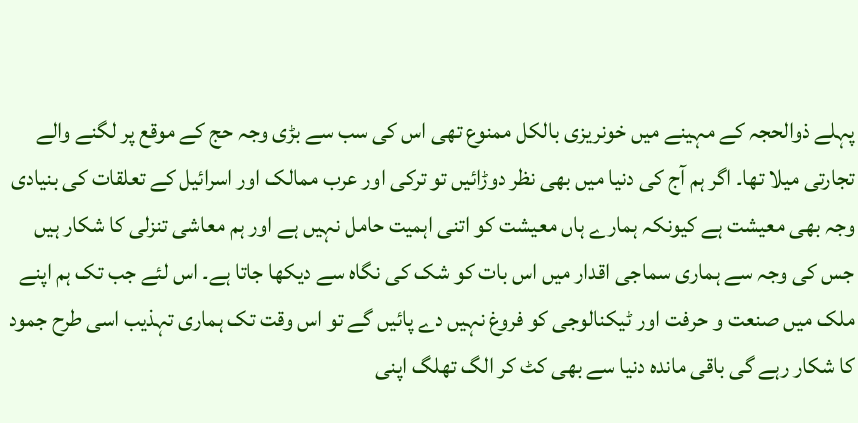پہلے ذوالحجہ کے مہینے میں خونریزی بالکل ممنوع تھی اس کی سب سے بڑی وجہ حج کے موقع پر لگنے والے تجارتی میلا تھا۔ اگر ہم آج کی دنیا میں بھی نظر دوڑائیں تو ترکی اور عرب ممالک اور اسرائیل کے تعلقات کی بنیادی وجہ بھی معیشت ہے کیونکہ ہمارے ہاں معیشت کو اتنی اہمیت حامل نہیں ہے اور ہم معاشی تنزلی کا شکار ہیں جس کی وجہ سے ہماری سماجی اقدار میں اس بات کو شک کی نگاہ سے دیکھا جاتا ہے۔ اس لئے جب تک ہم اپنے ملک میں صنعت و حرفت اور ٹیکنالوجی کو فروغ نہیں دے پائیں گے تو اس وقت تک ہماری تہذیب اسی طرح جمود کا شکار رہے گی باقی ماندہ دنیا سے بھی کٹ کر الگ تھلگ اپنی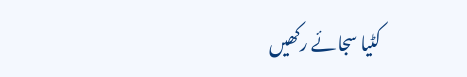کٹیا سجائے رکھیں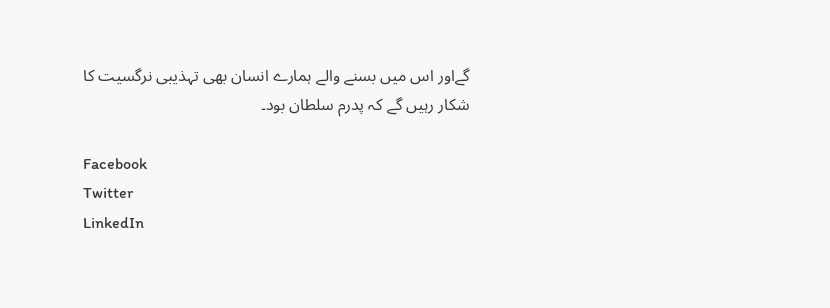گےاور اس میں بسنے والے ہمارے انسان بھی تہذیبی نرگسیت کا شکار رہیں گے کہ پدرم سلطان بود۔

Facebook
Twitter
LinkedIn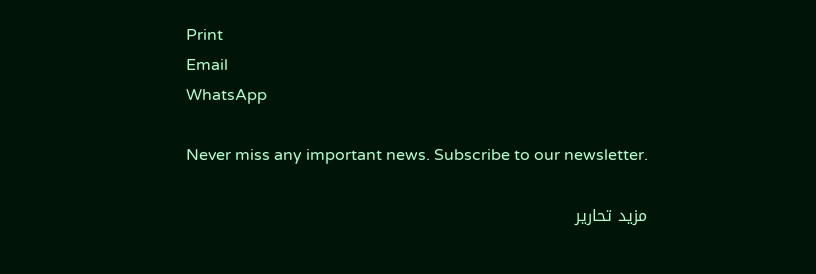Print
Email
WhatsApp

Never miss any important news. Subscribe to our newsletter.

مزید تحاریر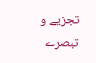تجزیے و تبصرے